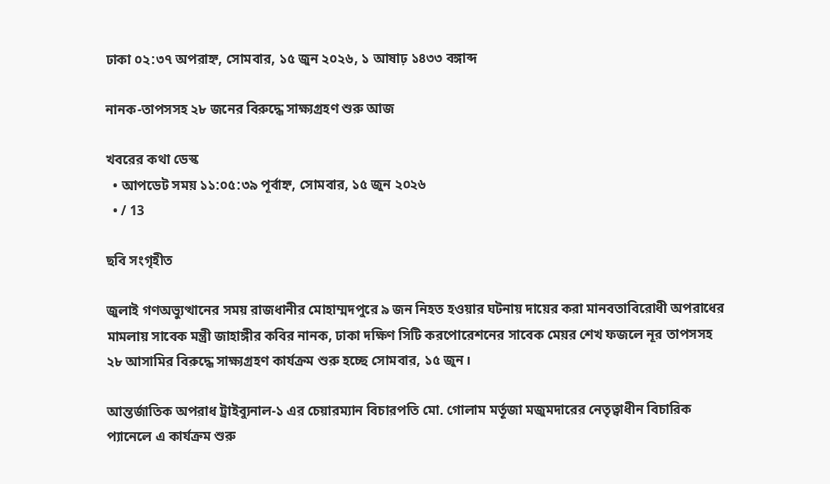ঢাকা ০২:৩৭ অপরাহ্ন, সোমবার, ১৫ জুন ২০২৬, ১ আষাঢ় ১৪৩৩ বঙ্গাব্দ

নানক-তাপসসহ ২৮ জনের বিরুদ্ধে সাক্ষ্যগ্রহণ শুরু আজ

খবরের কথা ডেস্ক
  • আপডেট সময় ১১:০৫:৩৯ পূর্বাহ্ন, সোমবার, ১৫ জুন ২০২৬
  • / 13

ছবি সংগৃহীত

জুলাই গণঅভ্যুত্থানের সময় রাজধানীর মোহাম্মদপুরে ৯ জন নিহত হওয়ার ঘটনায় দায়ের করা মানবতাবিরোধী অপরাধের মামলায় সাবেক মন্ত্রী জাহাঙ্গীর কবির নানক, ঢাকা দক্ষিণ সিটি করপোরেশনের সাবেক মেয়র শেখ ফজলে নূর তাপসসহ ২৮ আসামির বিরুদ্ধে সাক্ষ্যগ্রহণ কার্যক্রম শুরু হচ্ছে সোমবার, ১৫ জুন।

আন্তর্জাতিক অপরাধ ট্রাইব্যুনাল-১ এর চেয়ারম্যান বিচারপতি মো. গোলাম মর্তূজা মজুমদারের নেতৃত্বাধীন বিচারিক প্যানেলে এ কার্যক্রম শুরু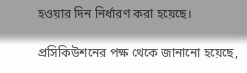হওয়ার দিন নির্ধারণ করা হয়েছে।

প্রসিকিউশনের পক্ষ থেকে জানানো হয়েছে,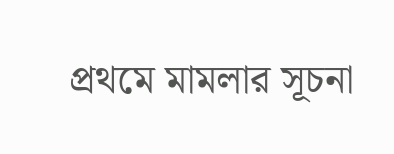প্রথমে মামলার সূচনা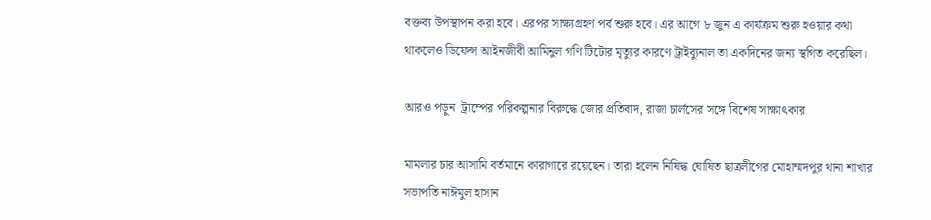বক্তব্য উপস্থাপন করা হবে। এরপর সাক্ষ্যগ্রহণ পর্ব শুরু হবে। এর আগে ৮ জুন এ কার্যক্রম শুরু হওয়ার কথা থাকলেও ডিফেন্স আইনজীবী আমিনুল গণি টিটোর মৃত্যুর কারণে ট্রাইব্যুনাল তা একদিনের জন্য স্থগিত করেছিল।

আরও পড়ুন  ট্রাম্পের পরিকল্পনার বিরুদ্ধে জোর প্রতিবাদ, রাজা চার্লসের সঙ্গে বিশেষ সাক্ষাৎকার

মামলার চার আসামি বর্তমানে কারাগারে রয়েছেন। তারা হলেন নিষিদ্ধ ঘোষিত ছাত্রলীগের মোহাম্মদপুর থানা শাখার সভাপতি নাঈমুল হাসান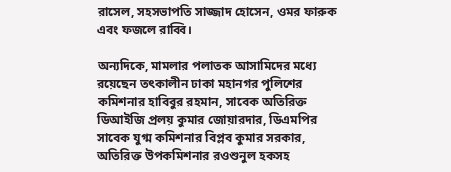রাসেল, সহসভাপতি সাজ্জাদ হোসেন, ওমর ফারুক এবং ফজলে রাব্বি।

অন্যদিকে, মামলার পলাতক আসামিদের মধ্যে রয়েছেন তৎকালীন ঢাকা মহানগর পুলিশের কমিশনার হাবিবুর রহমান, সাবেক অতিরিক্ত ডিআইজি প্রলয় কুমার জোয়ারদার, ডিএমপির সাবেক যুগ্ম কমিশনার বিপ্লব কুমার সরকার, অতিরিক্ত উপকমিশনার রওশুনুল হকসহ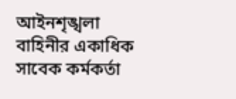আইনশৃঙ্খলা বাহিনীর একাধিক সাবেক কর্মকর্তা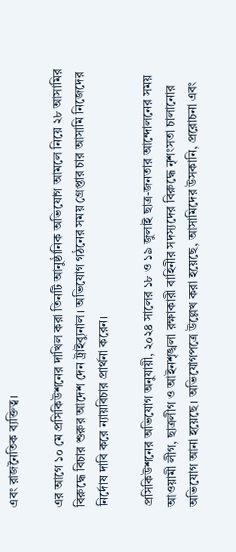এবং রাজনৈতিক ব্যক্তিত্ব।

এর আগে ১০ মে প্রসিকিউশনের দাখিল করা তিনটি আনুষ্ঠানিক অভিযোগ আমলে নিয়ে ২৮ আসামির বিরুদ্ধে বিচার শুরুর আদেশ দেন ট্রাইব্যুনাল। অভিযোগ গঠনের সময় গ্রেপ্তার চার আসামি নিজেদের নির্দোষ দাবি করে ন্যায়বিচার প্রার্থনা করেন।

প্রসিকিউশনের অভিযোগ অনুযায়ী, ২০২৪ সালের ১৮ ও ১৯ জুলাই ছাত্র-জনতার আন্দোলনের সময় আওয়ামী লীগ, ছাত্রলীগ ও আইনশৃঙ্খলা রক্ষাকারী বাহিনীর সদস্যদের বিরুদ্ধে নৃশংসতা চালানোর অভিযোগ আনা হয়েছে। অভিযোগপত্রে উল্লেখ করা হয়েছে, আসামিদের উসকানি, প্ররোচনা এবং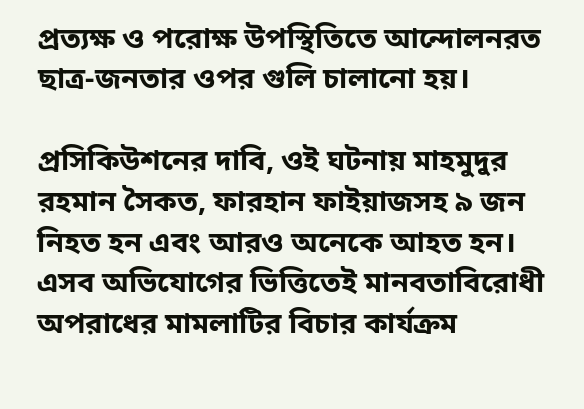প্রত্যক্ষ ও পরোক্ষ উপস্থিতিতে আন্দোলনরত ছাত্র-জনতার ওপর গুলি চালানো হয়।

প্রসিকিউশনের দাবি, ওই ঘটনায় মাহমুদুর রহমান সৈকত, ফারহান ফাইয়াজসহ ৯ জন নিহত হন এবং আরও অনেকে আহত হন। এসব অভিযোগের ভিত্তিতেই মানবতাবিরোধী অপরাধের মামলাটির বিচার কার্যক্রম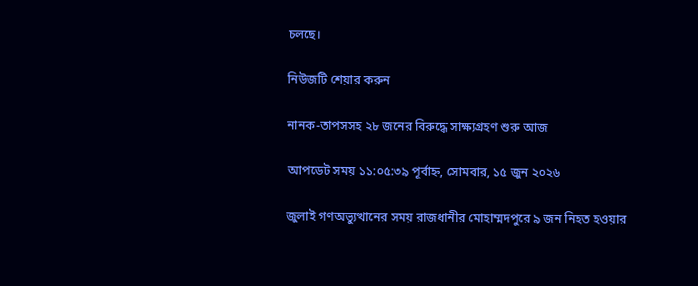চলছে।

নিউজটি শেয়ার করুন

নানক-তাপসসহ ২৮ জনের বিরুদ্ধে সাক্ষ্যগ্রহণ শুরু আজ

আপডেট সময় ১১:০৫:৩৯ পূর্বাহ্ন, সোমবার, ১৫ জুন ২০২৬

জুলাই গণঅভ্যুত্থানের সময় রাজধানীর মোহাম্মদপুরে ৯ জন নিহত হওয়ার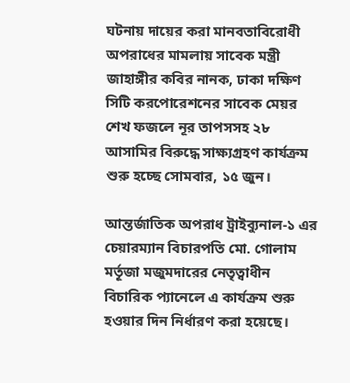ঘটনায় দায়ের করা মানবতাবিরোধী অপরাধের মামলায় সাবেক মন্ত্রী জাহাঙ্গীর কবির নানক, ঢাকা দক্ষিণ সিটি করপোরেশনের সাবেক মেয়র শেখ ফজলে নূর তাপসসহ ২৮ আসামির বিরুদ্ধে সাক্ষ্যগ্রহণ কার্যক্রম শুরু হচ্ছে সোমবার, ১৫ জুন।

আন্তর্জাতিক অপরাধ ট্রাইব্যুনাল-১ এর চেয়ারম্যান বিচারপতি মো. গোলাম মর্তূজা মজুমদারের নেতৃত্বাধীন বিচারিক প্যানেলে এ কার্যক্রম শুরু হওয়ার দিন নির্ধারণ করা হয়েছে।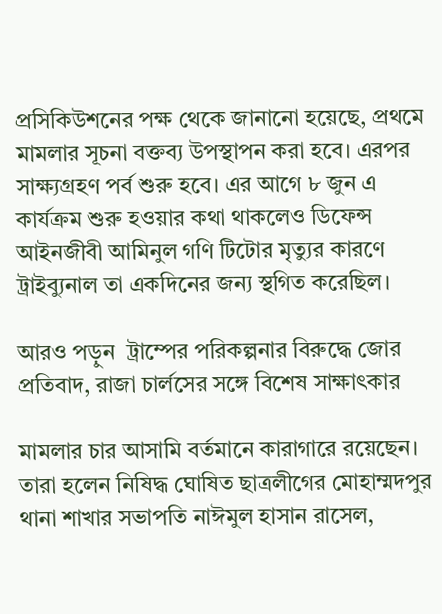প্রসিকিউশনের পক্ষ থেকে জানানো হয়েছে, প্রথমে মামলার সূচনা বক্তব্য উপস্থাপন করা হবে। এরপর সাক্ষ্যগ্রহণ পর্ব শুরু হবে। এর আগে ৮ জুন এ কার্যক্রম শুরু হওয়ার কথা থাকলেও ডিফেন্স আইনজীবী আমিনুল গণি টিটোর মৃত্যুর কারণে ট্রাইব্যুনাল তা একদিনের জন্য স্থগিত করেছিল।

আরও পড়ুন  ট্রাম্পের পরিকল্পনার বিরুদ্ধে জোর প্রতিবাদ, রাজা চার্লসের সঙ্গে বিশেষ সাক্ষাৎকার

মামলার চার আসামি বর্তমানে কারাগারে রয়েছেন। তারা হলেন নিষিদ্ধ ঘোষিত ছাত্রলীগের মোহাম্মদপুর থানা শাখার সভাপতি নাঈমুল হাসান রাসেল,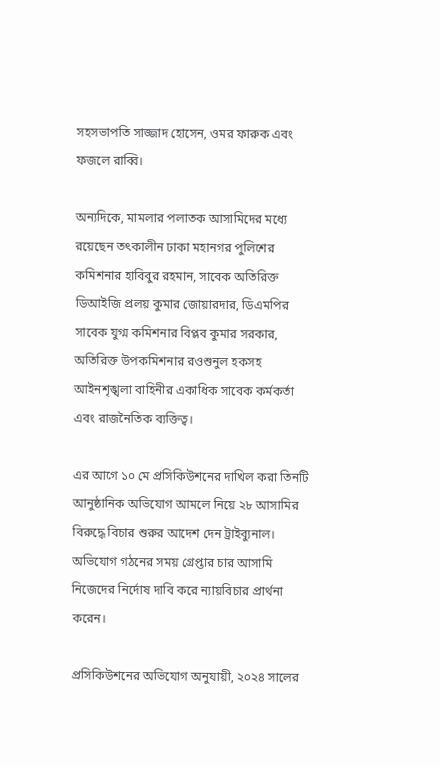সহসভাপতি সাজ্জাদ হোসেন, ওমর ফারুক এবং ফজলে রাব্বি।

অন্যদিকে, মামলার পলাতক আসামিদের মধ্যে রয়েছেন তৎকালীন ঢাকা মহানগর পুলিশের কমিশনার হাবিবুর রহমান, সাবেক অতিরিক্ত ডিআইজি প্রলয় কুমার জোয়ারদার, ডিএমপির সাবেক যুগ্ম কমিশনার বিপ্লব কুমার সরকার, অতিরিক্ত উপকমিশনার রওশুনুল হকসহ আইনশৃঙ্খলা বাহিনীর একাধিক সাবেক কর্মকর্তা এবং রাজনৈতিক ব্যক্তিত্ব।

এর আগে ১০ মে প্রসিকিউশনের দাখিল করা তিনটি আনুষ্ঠানিক অভিযোগ আমলে নিয়ে ২৮ আসামির বিরুদ্ধে বিচার শুরুর আদেশ দেন ট্রাইব্যুনাল। অভিযোগ গঠনের সময় গ্রেপ্তার চার আসামি নিজেদের নির্দোষ দাবি করে ন্যায়বিচার প্রার্থনা করেন।

প্রসিকিউশনের অভিযোগ অনুযায়ী, ২০২৪ সালের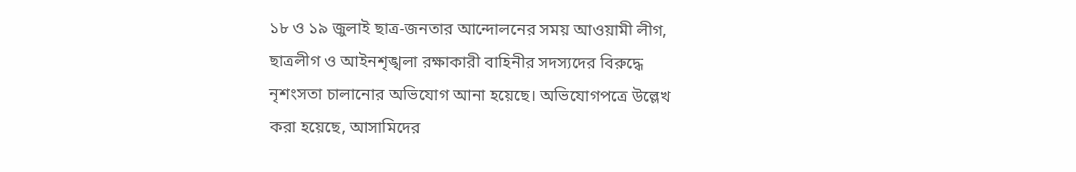১৮ ও ১৯ জুলাই ছাত্র-জনতার আন্দোলনের সময় আওয়ামী লীগ, ছাত্রলীগ ও আইনশৃঙ্খলা রক্ষাকারী বাহিনীর সদস্যদের বিরুদ্ধে নৃশংসতা চালানোর অভিযোগ আনা হয়েছে। অভিযোগপত্রে উল্লেখ করা হয়েছে, আসামিদের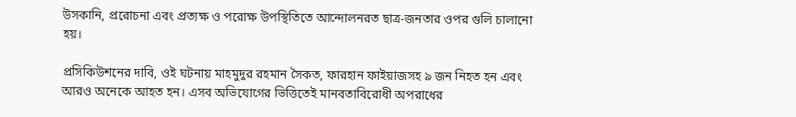উসকানি, প্ররোচনা এবং প্রত্যক্ষ ও পরোক্ষ উপস্থিতিতে আন্দোলনরত ছাত্র-জনতার ওপর গুলি চালানো হয়।

প্রসিকিউশনের দাবি, ওই ঘটনায় মাহমুদুর রহমান সৈকত, ফারহান ফাইয়াজসহ ৯ জন নিহত হন এবং আরও অনেকে আহত হন। এসব অভিযোগের ভিত্তিতেই মানবতাবিরোধী অপরাধের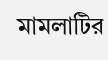মামলাটির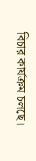বিচার কার্যক্রম চলছে।